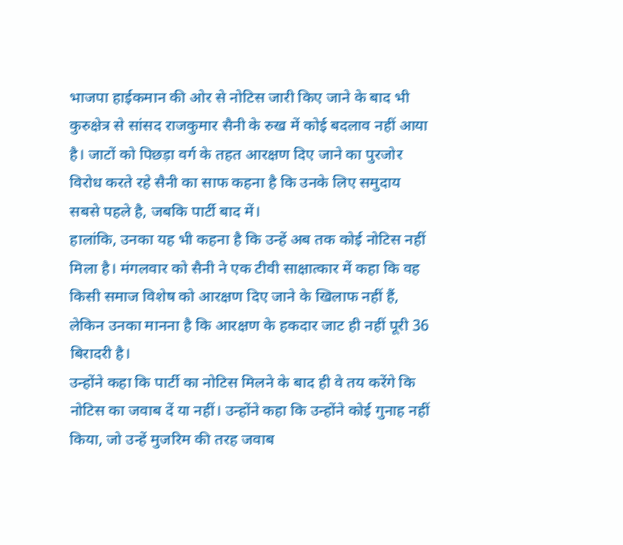भाजपा हाईकमान की ओर से नोटिस जारी किए जाने के बाद भी कुरुक्षेत्र से सांसद राजकुमार सैनी के रुख में कोई बदलाव नहीं आया है। जाटों को पिछड़ा वर्ग के तहत आरक्षण दिए जाने का पुरजोर विरोध करते रहे सैनी का साफ कहना है कि उनके लिए समुदाय सबसे पहले है, जबकि पार्टी बाद में।
हालांकि, उनका यह भी कहना है कि उन्हें अब तक कोई नोटिस नहीं मिला है। मंगलवार को सैनी ने एक टीवी साक्षात्कार में कहा कि वह किसी समाज विशेष को आरक्षण दिए जाने के खिलाफ नहीं हैं, लेकिन उनका मानना है कि आरक्षण के हकदार जाट ही नहीं पूरी 36 बिरादरी है।
उन्होंने कहा कि पार्टी का नोटिस मिलने के बाद ही वे तय करेंगे कि नोटिस का जवाब दें या नहीं। उन्होंने कहा कि उन्होंने कोई गुनाह नहीं किया, जो उन्हें मुजरिम की तरह जवाब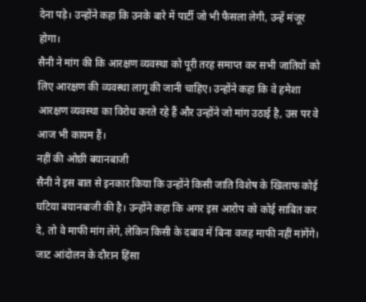देना पड़े। उन्होंने कहा कि उनके बारे में पार्टी जो भी फैसला लेगी, उन्हें मंजूर होगा।
सैनी ने मांग की कि आरक्षण व्यवस्था को पूरी तरह समाप्त कर सभी जातियों को लिए आरक्षण की व्यवस्था लागू की जानी चाहिए। उन्होंने कहा कि वे हमेशा आरक्षण व्यवस्था का विरोध करते रहे हैं और उन्होंने जो मांग उठाई है, उस पर वे आज भी कायम हैं।
नहीं की ओछी बयानबाजी
सैनी ने इस बात से इनकार किया कि उन्होंने किसी जाति विशेष के खिलाफ कोई घटिया बयानबाजी की है। उन्होंने कहा कि अगर इस आरोप को कोई साबित कर दे, तो वे माफी मांग लेंगे, लेकिन किसी के दबाव में बिना वजह माफी नहीं मांगेंगे।
जाट आंदोलन के दौरान हिंसा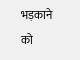भड़काने को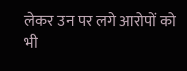लेकर उन पर लगे आरोपों को भी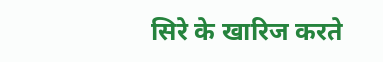सिरे के खारिज करते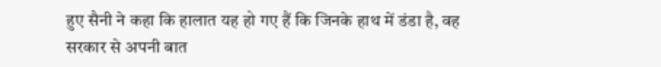हुए सैनी ने कहा कि हालात यह हो गए हैं कि जिनके हाथ में डंडा है, वह सरकार से अपनी बात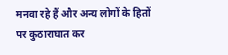मनवा रहे हैं और अन्य लोगों के हितों पर कुठाराघात कर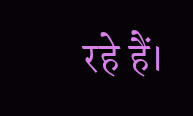रहे हैं।